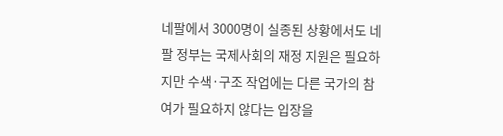네팔에서 3000명이 실종된 상황에서도 네팔 정부는 국제사회의 재정 지원은 필요하지만 수색·구조 작업에는 다른 국가의 참여가 필요하지 않다는 입장을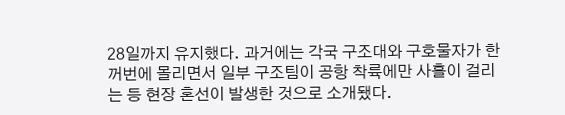28일까지 유지했다. 과거에는 각국 구조대와 구호물자가 한꺼번에 몰리면서 일부 구조팀이 공항 착륙에만 사흘이 걸리는 등 현장 혼선이 발생한 것으로 소개됐다.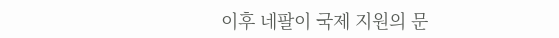이후 네팔이 국제 지원의 문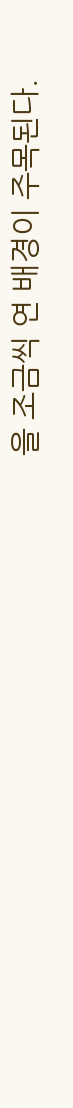을 조금씩 연 배경이 주목된다.